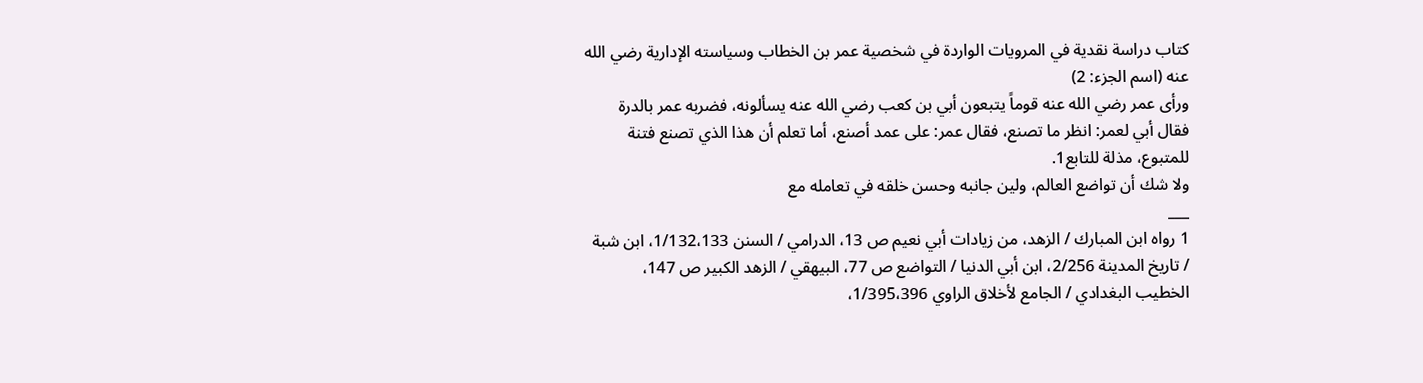كتاب دراسة نقدية في المرويات الواردة في شخصية عمر بن الخطاب وسياسته الإدارية رضي الله عنه (اسم الجزء: 2)
ورأى عمر رضي الله عنه قوماً يتبعون أبي بن كعب رضي الله عنه يسألونه، فضربه عمر بالدرة فقال أبي لعمر: انظر ما تصنع، فقال عمر: على عمد أصنع، أما تعلم أن هذا الذي تصنع فتنة للمتبوع، مذلة للتابع1.
ولا شك أن تواضع العالم، ولين جانبه وحسن خلقه في تعامله مع
___
1 رواه ابن المبارك / الزهد، من زيادات أبي نعيم ص 13، الدرامي / السنن 1/132،133، ابن شبة / تاريخ المدينة 2/256، ابن أبي الدنيا / التواضع ص 77، البيهقي / الزهد الكبير ص 147، الخطيب البغدادي / الجامع لأخلاق الراوي 1/395،396،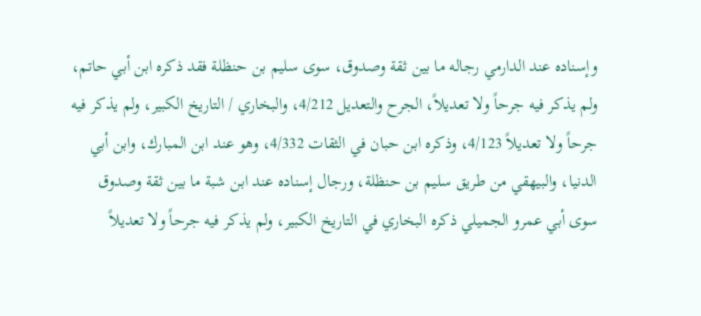وإسناده عند الدارمي رجاله ما بين ثقة وصدوق، سوى سليم بن حنظلة فقد ذكره ابن أبي حاتم، ولم يذكر فيه جرحاً ولا تعديلاً، الجرح والتعديل 4/212، والبخاري / التاريخ الكبير، ولم يذكر فيه جرحاً ولا تعديلاً 4/123، وذكره ابن حبان في الثقات 4/332، وهو عند ابن المبارك، وابن أبي الدنيا، والبيهقي من طريق سليم بن حنظلة، ورجال إسناده عند ابن شبة ما بين ثقة وصدوق سوى أبي عمرو الجميلي ذكره البخاري في التاريخ الكبير، ولم يذكر فيه جرحاً ولا تعديلاً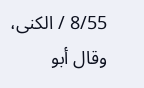8/55 / الكنى، وقال أبو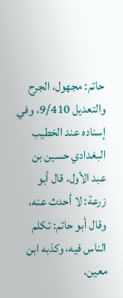حاتم: مجهول، الجرح والتعديل 9/410، وفي إسناده عند الخطيب البغدادي حسين بن عبد الأول، قال أبو زرعة: لا أحدث عنه، وقال أبو حاتم: تكلم الناس فيه، وكذبه ابن معين.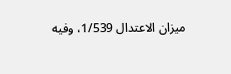ميزان الاعتدال 1/539، وفيه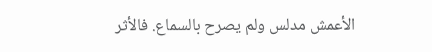الأعمش مدلس ولم يصرح بالسماع. فالأثر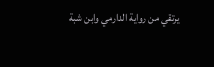يرتقي من رواية الدارمي وابن شبة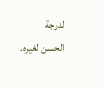لدرجة الحسن لغيره.